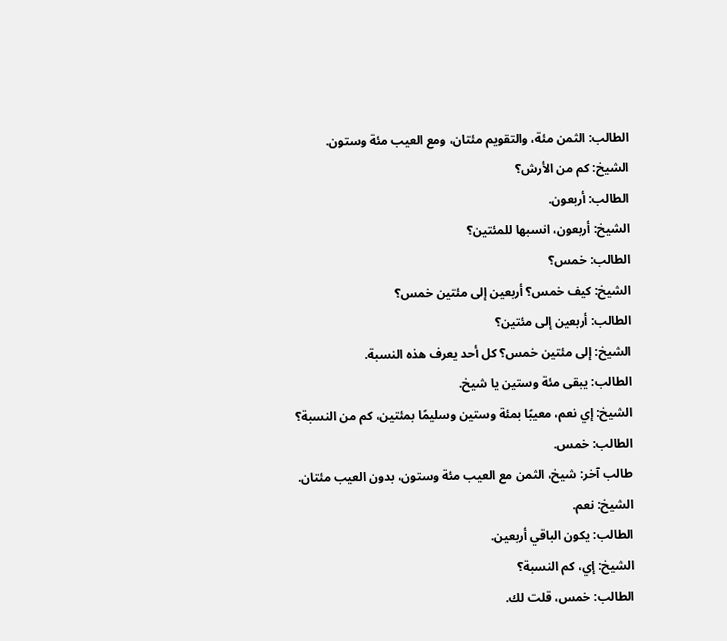الطالب: الثمن مئة، والتقويم مئتان، ومع العيب مئة وستون.
الشيخ: كم من الأرش؟
الطالب: أربعون.
الشيخ: أربعون، انسبها للمئتين؟
الطالب: خمس؟
الشيخ: كيف خمس؟ أربعين إلى مئتين خمس؟
الطالب: أربعين إلى مئتين؟
الشيخ: إلى مئتين خمس؟ كل أحد يعرف هذه النسبة.
الطالب: يبقى مئة وستين يا شيخ.
الشيخ: إي نعم، معيبًا بمئة وستين وسليمًا بمئتين، كم من النسبة؟
الطالب: خمس.
طالب آخر: شيخ، الثمن مع العيب مئة وستون، بدون العيب مئتان.
الشيخ: نعم.
الطالب: يكون الباقي أربعين.
الشيخ: إي، كم النسبة؟
الطالب: خمس، قلت لك.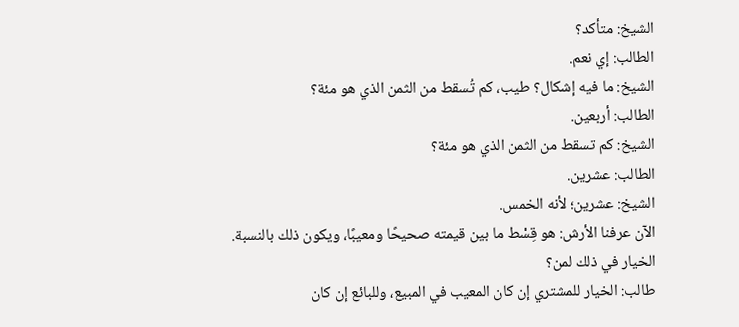الشيخ: متأكد؟
الطالب: إي نعم.
الشيخ: ما فيه إشكال؟ طيب، كم تُسقط من الثمن الذي هو مئة؟
الطالب: أربعين.
الشيخ: كم تسقط من الثمن الذي هو مئة؟
الطالب: عشرين.
الشيخ: عشرين؛ لأنه الخمس.
الآن عرفنا الأرش: هو قِسْط ما بين قيمته صحيحًا ومعيبًا، ويكون ذلك بالنسبة.
الخيار في ذلك لمن؟
طالب: الخيار للمشتري إن كان المعيب في المبيع، وللبائع إن كان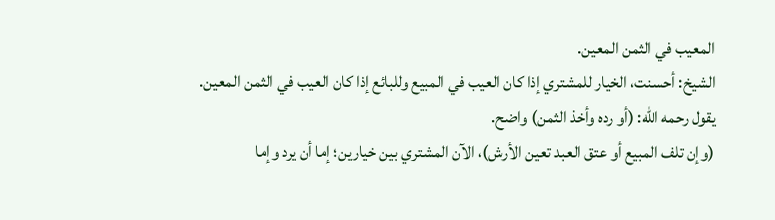المعيب في الثمن المعين.
الشيخ: أحسنت، الخيار للمشتري إذا كان العيب في المبيع وللبائع إذا كان العيب في الثمن المعين.
يقول رحمه الله: (أو رده وأخذ الثمن) واضح.
(وإن تلف المبيع أو عتق العبد تعين الأرش)، الآن المشتري بين خيارين؛ إما أن يرد وإما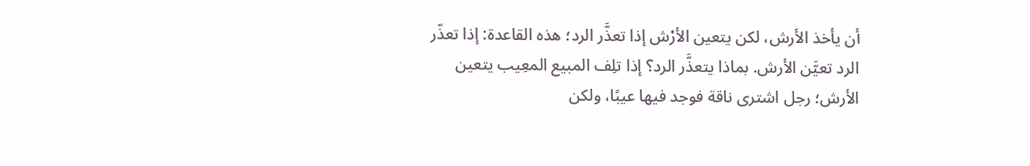أن يأخذ الأرش، لكن يتعين الأرْش إذا تعذَّر الرد؛ هذه القاعدة: إذا تعذّر الرد تعيَّن الأرش. بماذا يتعذَّر الرد؟ إذا تلِف المبيع المعِيب يتعين الأرش؛ رجل اشترى ناقة فوجد فيها عيبًا، ولكن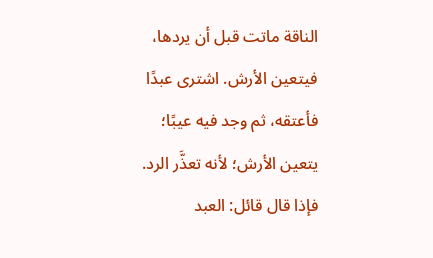الناقة ماتت قبل أن يردها، فيتعين الأرش. اشترى عبدًا فأعتقه، ثم وجد فيه عيبًا؛ يتعين الأرش؛ لأنه تعذَّر الرد.
فإذا قال قائل: العبد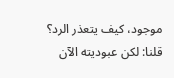موجود، كيف يتعذر الرد؟
قلنا: لكن عبوديته الآن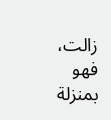زالت، فهو بمنزلة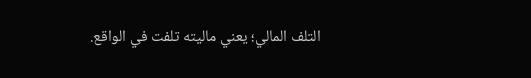التلف المالي؛ يعني ماليته تلفت في الواقع.